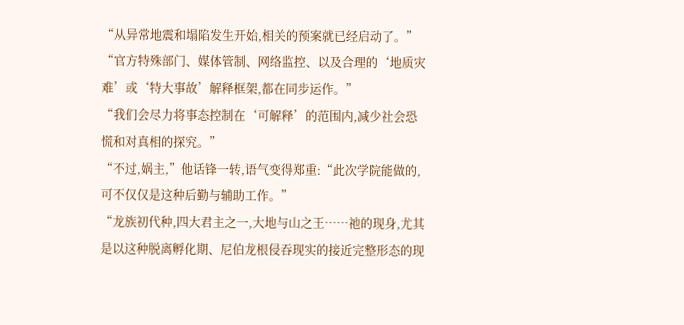“从异常地震和塌陷发生开始,相关的预案就已经启动了。”
“官方特殊部门、媒体管制、网络监控、以及合理的‘地质灾难’或‘特大事故’解释框架,都在同步运作。”
“我们会尽力将事态控制在‘可解释’的范围内,减少社会恐慌和对真相的探究。”
“不过,娲主,”他话锋一转,语气变得郑重:“此次学院能做的,可不仅仅是这种后勤与辅助工作。”
“龙族初代种,四大君主之一,大地与山之王……祂的现身,尤其是以这种脱离孵化期、尼伯龙根侵吞现实的接近完整形态的现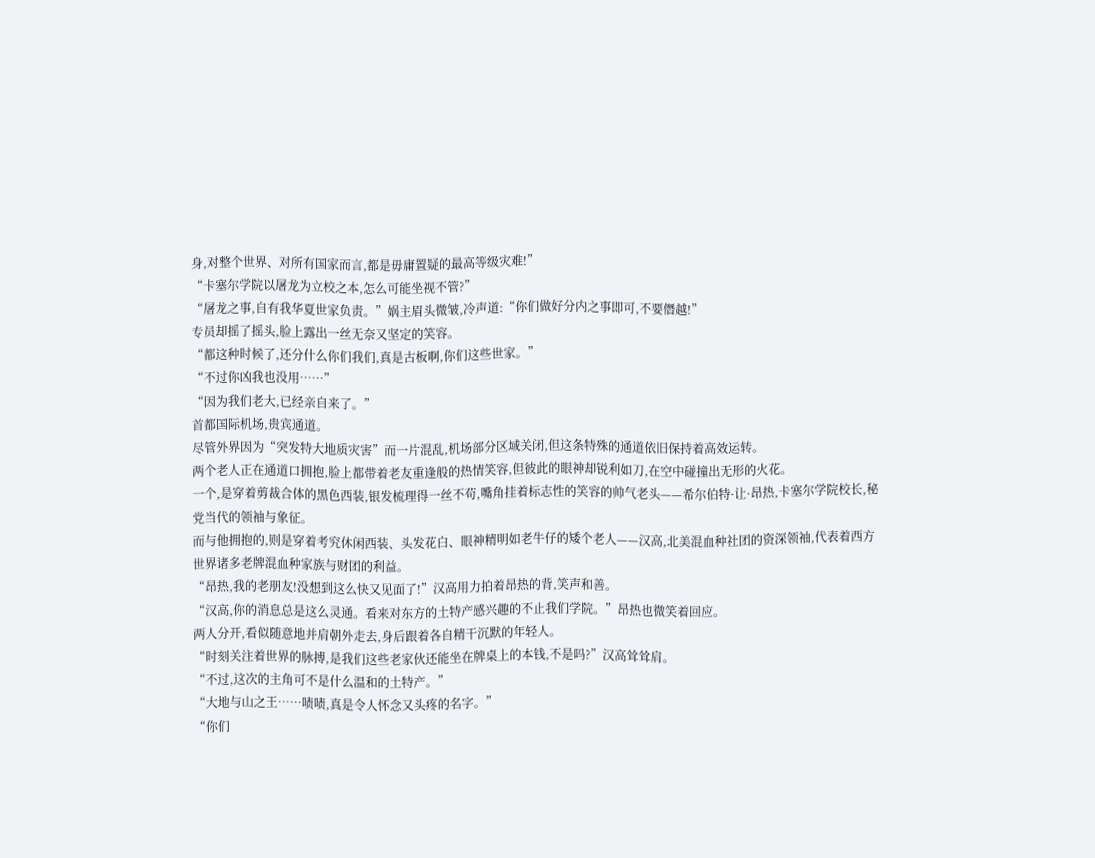身,对整个世界、对所有国家而言,都是毋庸置疑的最高等级灾难!”
“卡塞尔学院以屠龙为立校之本,怎么可能坐视不管?”
“屠龙之事,自有我华夏世家负责。”娲主眉头微皱,冷声道:“你们做好分内之事即可,不要僭越!”
专员却摇了摇头,脸上露出一丝无奈又坚定的笑容。
“都这种时候了,还分什么你们我们,真是古板啊,你们这些世家。”
“不过你凶我也没用……”
“因为我们老大,已经亲自来了。”
首都国际机场,贵宾通道。
尽管外界因为“突发特大地质灾害”而一片混乱,机场部分区域关闭,但这条特殊的通道依旧保持着高效运转。
两个老人正在通道口拥抱,脸上都带着老友重逢般的热情笑容,但彼此的眼神却锐利如刀,在空中碰撞出无形的火花。
一个,是穿着剪裁合体的黑色西装,银发梳理得一丝不苟,嘴角挂着标志性的笑容的帅气老头——希尔伯特·让·昂热,卡塞尔学院校长,秘党当代的领袖与象征。
而与他拥抱的,则是穿着考究休闲西装、头发花白、眼神精明如老牛仔的矮个老人——汉高,北美混血种社团的资深领袖,代表着西方世界诸多老牌混血种家族与财团的利益。
“昂热,我的老朋友!没想到这么快又见面了!”汉高用力拍着昂热的背,笑声和善。
“汉高,你的消息总是这么灵通。看来对东方的土特产感兴趣的不止我们学院。”昂热也微笑着回应。
两人分开,看似随意地并肩朝外走去,身后跟着各自精干沉默的年轻人。
“时刻关注着世界的脉搏,是我们这些老家伙还能坐在牌桌上的本钱,不是吗?”汉高耸耸肩。
“不过,这次的主角可不是什么温和的土特产。”
“大地与山之王……啧啧,真是令人怀念又头疼的名字。”
“你们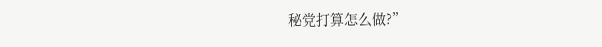秘党打算怎么做?”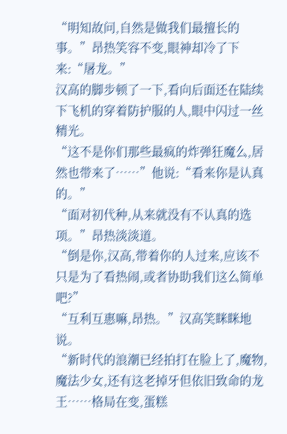“明知故问,自然是做我们最擅长的事。”昂热笑容不变,眼神却冷了下来:“屠龙。”
汉高的脚步顿了一下,看向后面还在陆续下飞机的穿着防护服的人,眼中闪过一丝精光。
“这不是你们那些最疯的炸弹狂魔么,居然也带来了……”他说:“看来你是认真的。”
“面对初代种,从来就没有不认真的选项。”昂热淡淡道。
“倒是你,汉高,带着你的人过来,应该不只是为了看热闹,或者协助我们这么简单吧?”
“互利互惠嘛,昂热。”汉高笑眯眯地说。
“新时代的浪潮已经拍打在脸上了,魔物,魔法少女,还有这老掉牙但依旧致命的龙王……格局在变,蛋糕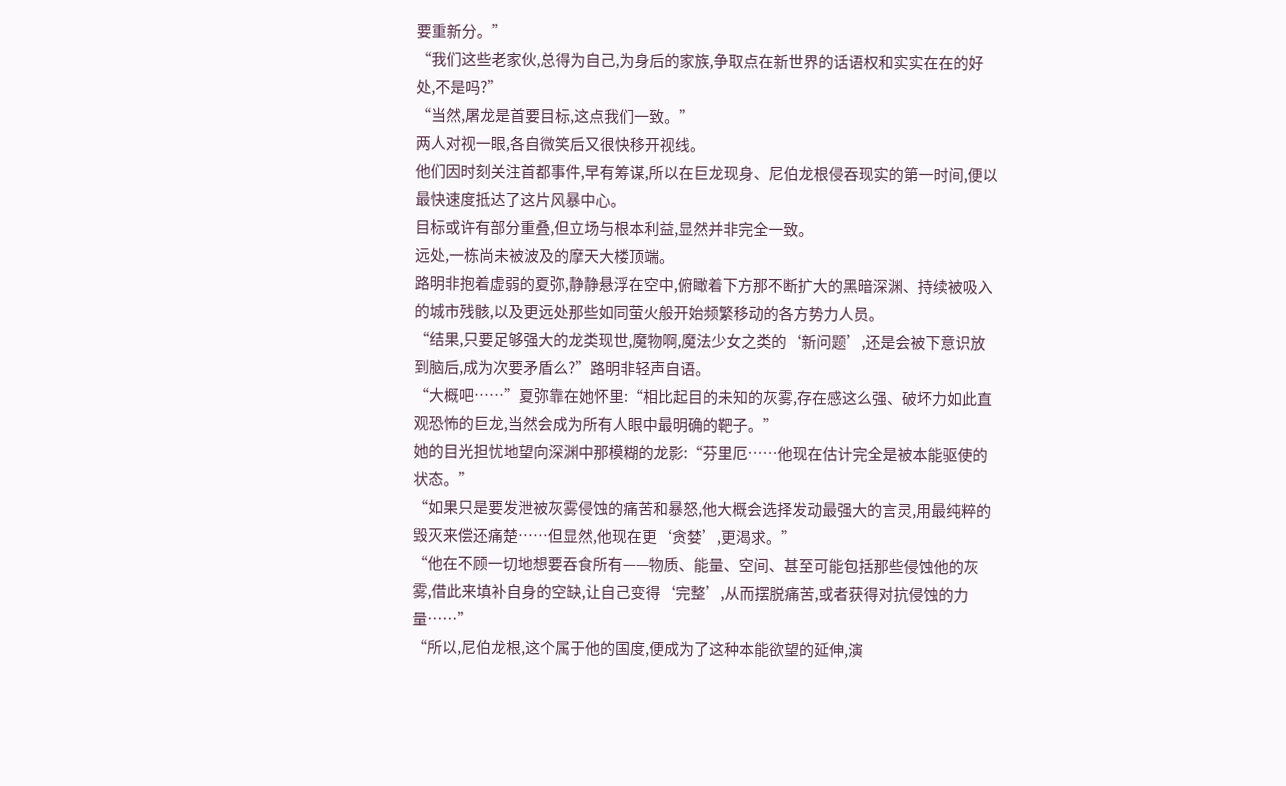要重新分。”
“我们这些老家伙,总得为自己,为身后的家族,争取点在新世界的话语权和实实在在的好处,不是吗?”
“当然,屠龙是首要目标,这点我们一致。”
两人对视一眼,各自微笑后又很快移开视线。
他们因时刻关注首都事件,早有筹谋,所以在巨龙现身、尼伯龙根侵吞现实的第一时间,便以最快速度抵达了这片风暴中心。
目标或许有部分重叠,但立场与根本利益,显然并非完全一致。
远处,一栋尚未被波及的摩天大楼顶端。
路明非抱着虚弱的夏弥,静静悬浮在空中,俯瞰着下方那不断扩大的黑暗深渊、持续被吸入的城市残骸,以及更远处那些如同萤火般开始频繁移动的各方势力人员。
“结果,只要足够强大的龙类现世,魔物啊,魔法少女之类的‘新问题’,还是会被下意识放到脑后,成为次要矛盾么?”路明非轻声自语。
“大概吧……”夏弥靠在她怀里:“相比起目的未知的灰雾,存在感这么强、破坏力如此直观恐怖的巨龙,当然会成为所有人眼中最明确的靶子。”
她的目光担忧地望向深渊中那模糊的龙影:“芬里厄……他现在估计完全是被本能驱使的状态。”
“如果只是要发泄被灰雾侵蚀的痛苦和暴怒,他大概会选择发动最强大的言灵,用最纯粹的毁灭来偿还痛楚……但显然,他现在更‘贪婪’,更渴求。”
“他在不顾一切地想要吞食所有——物质、能量、空间、甚至可能包括那些侵蚀他的灰雾,借此来填补自身的空缺,让自己变得‘完整’,从而摆脱痛苦,或者获得对抗侵蚀的力量……”
“所以,尼伯龙根,这个属于他的国度,便成为了这种本能欲望的延伸,演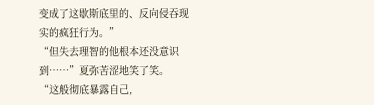变成了这歇斯底里的、反向侵吞现实的疯狂行为。”
“但失去理智的他根本还没意识到……”夏弥苦涩地笑了笑。
“这般彻底暴露自己,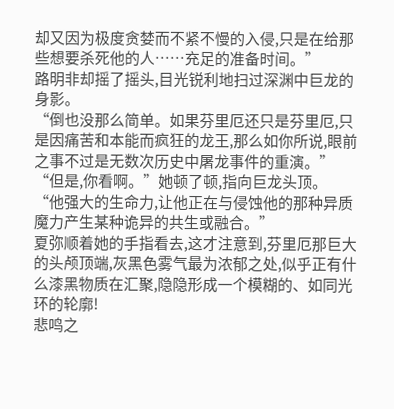却又因为极度贪婪而不紧不慢的入侵,只是在给那些想要杀死他的人……充足的准备时间。”
路明非却摇了摇头,目光锐利地扫过深渊中巨龙的身影。
“倒也没那么简单。如果芬里厄还只是芬里厄,只是因痛苦和本能而疯狂的龙王,那么如你所说,眼前之事不过是无数次历史中屠龙事件的重演。”
“但是,你看啊。”她顿了顿,指向巨龙头顶。
“他强大的生命力,让他正在与侵蚀他的那种异质魔力产生某种诡异的共生或融合。”
夏弥顺着她的手指看去,这才注意到,芬里厄那巨大的头颅顶端,灰黑色雾气最为浓郁之处,似乎正有什么漆黑物质在汇聚,隐隐形成一个模糊的、如同光环的轮廓!
悲鸣之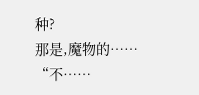种?
那是,魔物的……
“不……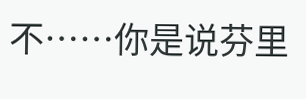不……你是说芬里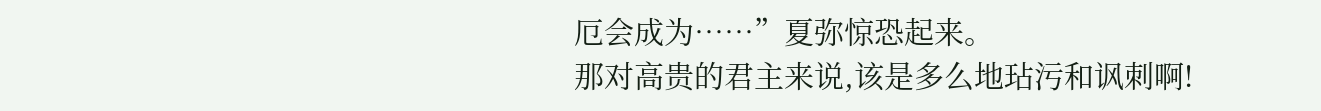厄会成为……”夏弥惊恐起来。
那对高贵的君主来说,该是多么地玷污和讽刺啊!